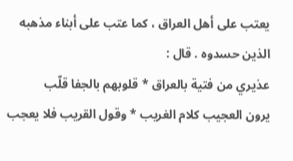يعتب على أهل العراق ، كما عتب على أبناء مذهبه الذين حسدوه . قال :
عذيري من فتية بالعراق * قلوبهم بالجفا قلّب
يرون العجيب كلام الغريب * وقول القريب فلا يعجب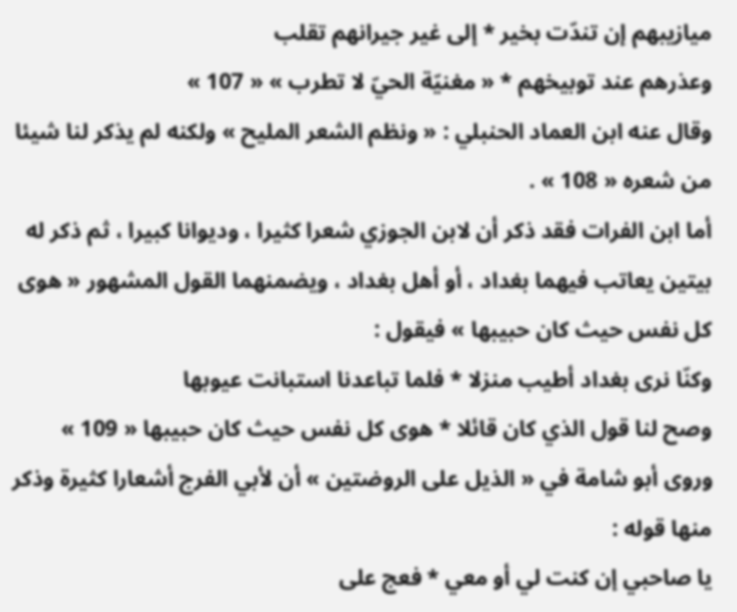ميازيبهم إن تندّت بخير * إلى غير جيرانهم تقلب
وعذرهم عند توبيخهم * « مغنيّة الحيّ لا تطرب » « 107 »
وقال عنه ابن العماد الحنبلي : « ونظم الشعر المليح » ولكنه لم يذكر لنا شيئا من شعره « 108 » .
أما ابن الفرات فقد ذكر أن لابن الجوزي شعرا كثيرا ، وديوانا كبيرا ، ثم ذكر له بيتين يعاتب فيهما بغداد ، أو أهل بغداد ، ويضمنهما القول المشهور « هوى كل نفس حيث كان حبيبها » فيقول :
وكنّا نرى بغداد أطيب منزلا * فلما تباعدنا استبانت عيوبها
وصح لنا قول الذي كان قائلا * هوى كل نفس حيث كان حبيبها « 109 »
وروى أبو شامة في « الذيل على الروضتين » أن لأبي الفرج أشعارا كثيرة وذكر منها قوله :
يا صاحبي إن كنت لي أو معي * فعج على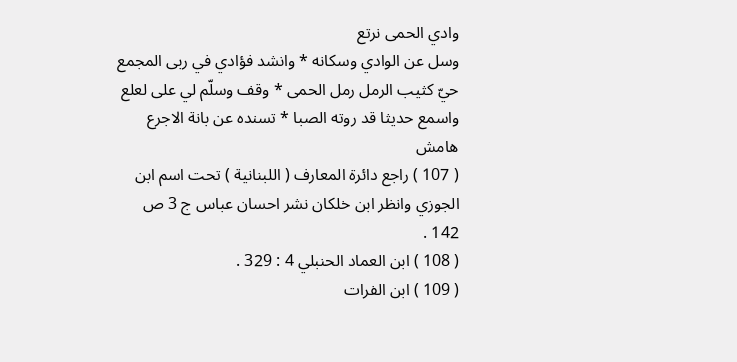وادي الحمى نرتع
وسل عن الوادي وسكانه * وانشد فؤادي في ربى المجمع
حيّ كثيب الرمل رمل الحمى * وقف وسلّم لي على لعلع
واسمع حديثا قد روته الصبا * تسنده عن بانة الاجرع
هامش
( 107 ) راجع دائرة المعارف ( اللبنانية ) تحت اسم ابن الجوزي وانظر ابن خلكان نشر احسان عباس ج 3 ص 142 .
( 108 ) ابن العماد الحنبلي 4 : 329 .
( 109 ) ابن الفرات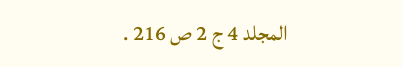المجلد 4 ج 2 ص 216 .